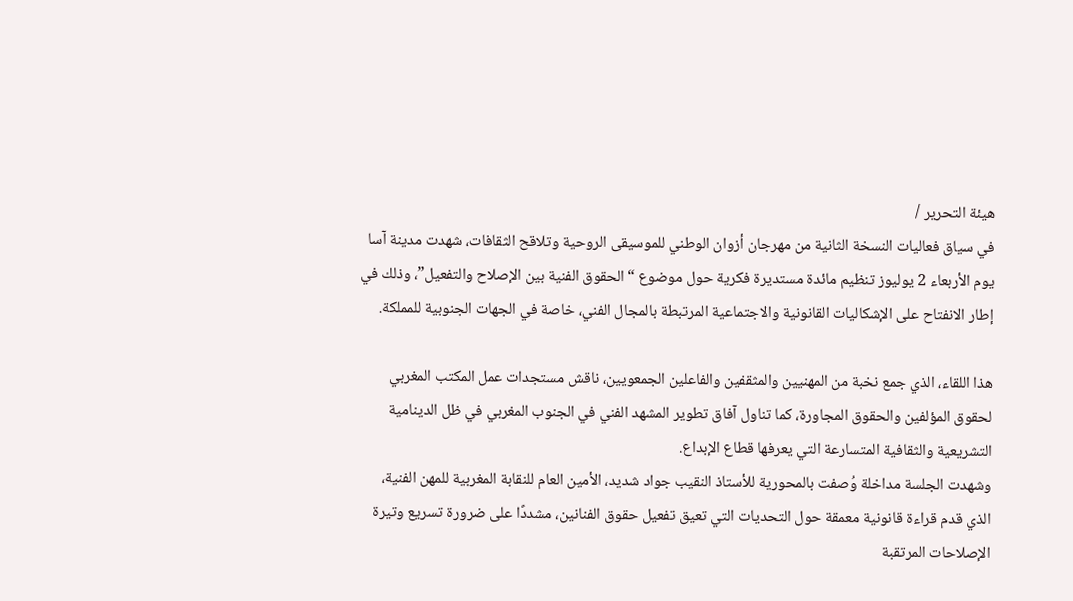هيئة التحرير /
في سياق فعاليات النسخة الثانية من مهرجان أزوان الوطني للموسيقى الروحية وتلاقح الثقافات، شهدت مدينة آسا يوم الأربعاء 2 يوليوز تنظيم مائدة مستديرة فكرية حول موضوع “الحقوق الفنية بين الإصلاح والتفعيل”، وذلك في إطار الانفتاح على الإشكاليات القانونية والاجتماعية المرتبطة بالمجال الفني، خاصة في الجهات الجنوبية للمملكة.

هذا اللقاء، الذي جمع نخبة من المهنيين والمثقفين والفاعلين الجمعويين، ناقش مستجدات عمل المكتب المغربي لحقوق المؤلفين والحقوق المجاورة، كما تناول آفاق تطوير المشهد الفني في الجنوب المغربي في ظل الدينامية التشريعية والثقافية المتسارعة التي يعرفها قطاع الإبداع.
وشهدت الجلسة مداخلة وُصفت بالمحورية للأستاذ النقيب جواد شديد، الأمين العام للنقابة المغربية للمهن الفنية، الذي قدم قراءة قانونية معمقة حول التحديات التي تعيق تفعيل حقوق الفنانين، مشددًا على ضرورة تسريع وتيرة الإصلاحات المرتقبة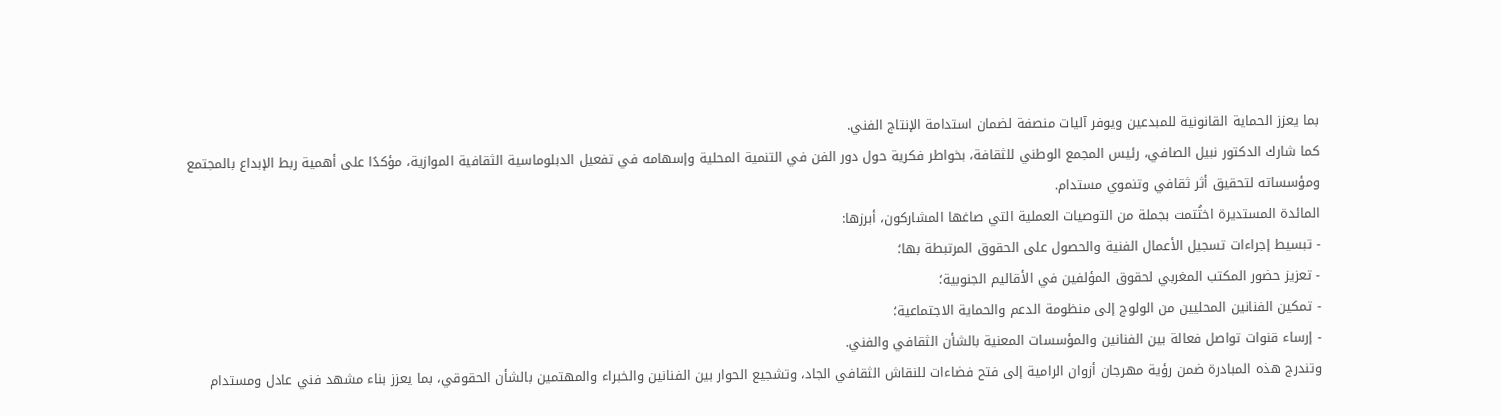بما يعزز الحماية القانونية للمبدعين ويوفر آليات منصفة لضمان استدامة الإنتاج الفني.
كما شارك الدكتور نبيل الصافي، رئيس المجمع الوطني للثقافة، بخواطر فكرية حول دور الفن في التنمية المحلية وإسهامه في تفعيل الدبلوماسية الثقافية الموازية، مؤكدًا على أهمية ربط الإبداع بالمجتمع ومؤسساته لتحقيق أثر ثقافي وتنموي مستدام.
المائدة المستديرة اختُتمت بجملة من التوصيات العملية التي صاغها المشاركون، أبرزها:
- تبسيط إجراءات تسجيل الأعمال الفنية والحصول على الحقوق المرتبطة بها؛
- تعزيز حضور المكتب المغربي لحقوق المؤلفين في الأقاليم الجنوبية؛
- تمكين الفنانين المحليين من الولوج إلى منظومة الدعم والحماية الاجتماعية؛
- إرساء قنوات تواصل فعالة بين الفنانين والمؤسسات المعنية بالشأن الثقافي والفني.
وتندرج هذه المبادرة ضمن رؤية مهرجان أزوان الرامية إلى فتح فضاءات للنقاش الثقافي الجاد، وتشجيع الحوار بين الفنانين والخبراء والمهتمين بالشأن الحقوقي، بما يعزز بناء مشهد فني عادل ومستدام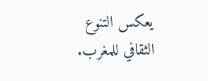يعكس التنوع الثقافي للمغرب.